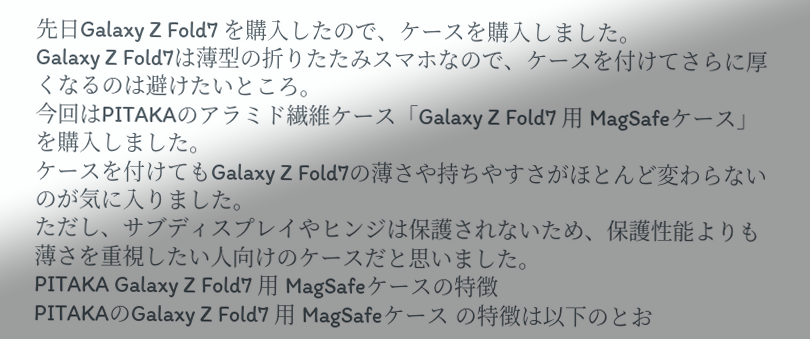先日Galaxy Z Fold7 を購入したので、ケースを購入しました。
Galaxy Z Fold7は薄型の折りたたみスマホなので、ケースを付けてさらに厚くなるのは避けたいところ。
今回はPITAKAのアラミド繊維ケース「Galaxy Z Fold7 用 MagSafeケース」を購入しました。
ケースを付けてもGalaxy Z Fold7の薄さや持ちやすさがほとんど変わらないのが気に入りました。
ただし、サブディスプレイやヒンジは保護されないため、保護性能よりも薄さを重視したい人向けのケースだと思いました。
PITAKA Galaxy Z Fold7 用 MagSafeケースの特徴
PITAKAのGalaxy Z Fold7 用 MagSafeケース の特徴は以下のとお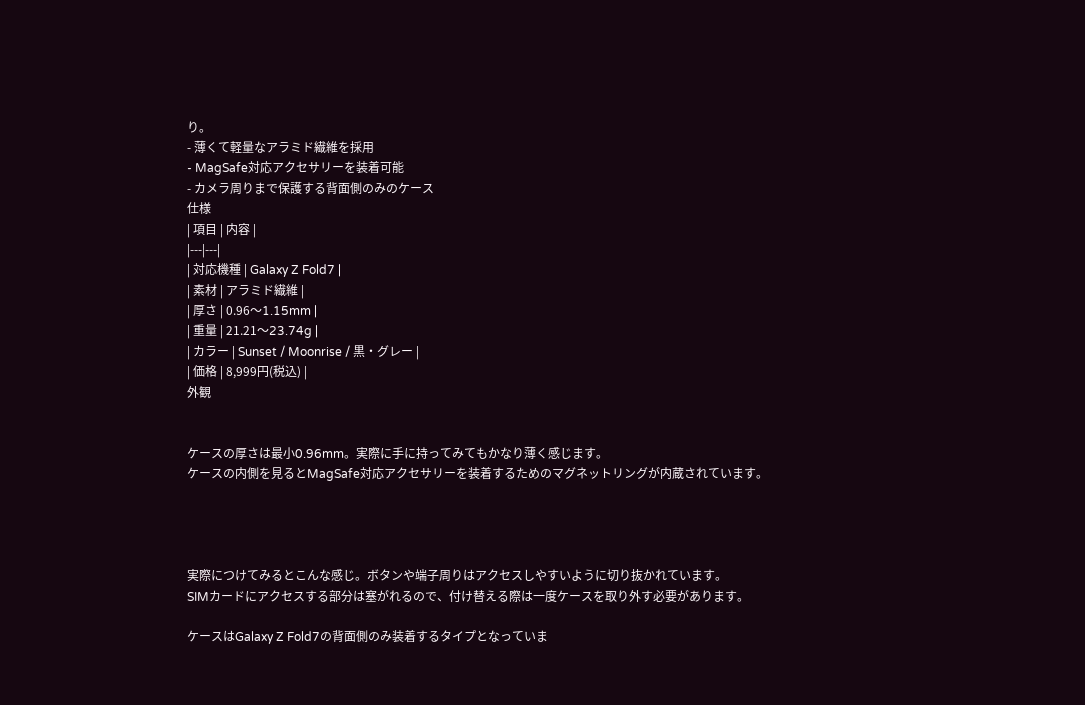り。
- 薄くて軽量なアラミド繊維を採用
- MagSafe対応アクセサリーを装着可能
- カメラ周りまで保護する背面側のみのケース
仕様
| 項目 | 内容 |
|---|---|
| 対応機種 | Galaxy Z Fold7 |
| 素材 | アラミド繊維 |
| 厚さ | 0.96〜1.15mm |
| 重量 | 21.21〜23.74g |
| カラー | Sunset / Moonrise / 黒・グレー |
| 価格 | 8,999円(税込) |
外観


ケースの厚さは最小0.96mm。実際に手に持ってみてもかなり薄く感じます。
ケースの内側を見るとMagSafe対応アクセサリーを装着するためのマグネットリングが内蔵されています。




実際につけてみるとこんな感じ。ボタンや端子周りはアクセスしやすいように切り抜かれています。
SIMカードにアクセスする部分は塞がれるので、付け替える際は一度ケースを取り外す必要があります。

ケースはGalaxy Z Fold7の背面側のみ装着するタイプとなっていま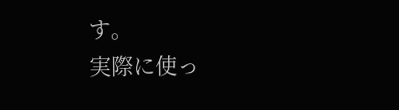す。
実際に使っ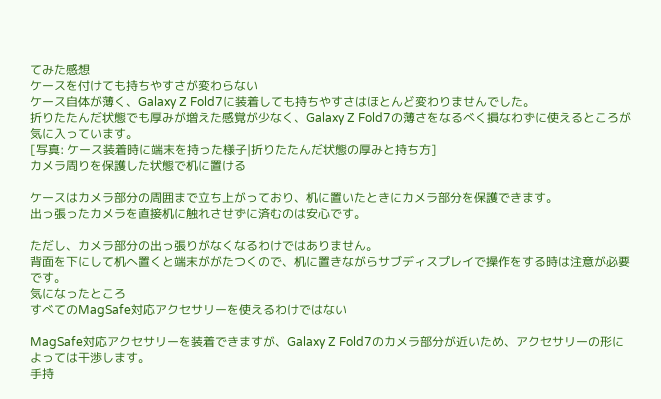てみた感想
ケースを付けても持ちやすさが変わらない
ケース自体が薄く、Galaxy Z Fold7に装着しても持ちやすさはほとんど変わりませんでした。
折りたたんだ状態でも厚みが増えた感覚が少なく、Galaxy Z Fold7の薄さをなるべく損なわずに使えるところが気に入っています。
[写真: ケース装着時に端末を持った様子|折りたたんだ状態の厚みと持ち方]
カメラ周りを保護した状態で机に置ける

ケースはカメラ部分の周囲まで立ち上がっており、机に置いたときにカメラ部分を保護できます。
出っ張ったカメラを直接机に触れさせずに済むのは安心です。

ただし、カメラ部分の出っ張りがなくなるわけではありません。
背面を下にして机へ置くと端末ががたつくので、机に置きながらサブディスプレイで操作をする時は注意が必要です。
気になったところ
すべてのMagSafe対応アクセサリーを使えるわけではない

MagSafe対応アクセサリーを装着できますが、Galaxy Z Fold7のカメラ部分が近いため、アクセサリーの形によっては干渉します。
手持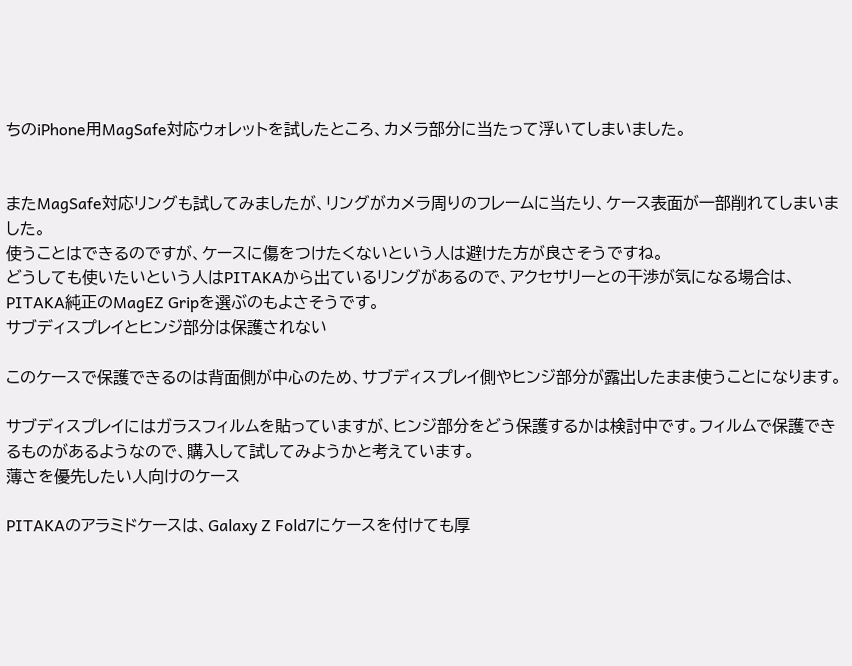ちのiPhone用MagSafe対応ウォレットを試したところ、カメラ部分に当たって浮いてしまいました。


またMagSafe対応リングも試してみましたが、リングがカメラ周りのフレームに当たり、ケース表面が一部削れてしまいました。
使うことはできるのですが、ケースに傷をつけたくないという人は避けた方が良さそうですね。
どうしても使いたいという人はPITAKAから出ているリングがあるので、アクセサリーとの干渉が気になる場合は、PITAKA純正のMagEZ Gripを選ぶのもよさそうです。
サブディスプレイとヒンジ部分は保護されない

このケースで保護できるのは背面側が中心のため、サブディスプレイ側やヒンジ部分が露出したまま使うことになります。

サブディスプレイにはガラスフィルムを貼っていますが、ヒンジ部分をどう保護するかは検討中です。フィルムで保護できるものがあるようなので、購入して試してみようかと考えています。
薄さを優先したい人向けのケース

PITAKAのアラミドケースは、Galaxy Z Fold7にケースを付けても厚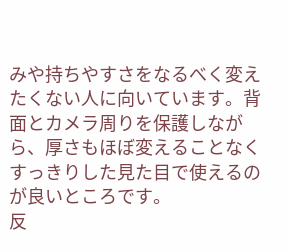みや持ちやすさをなるべく変えたくない人に向いています。背面とカメラ周りを保護しながら、厚さもほぼ変えることなくすっきりした見た目で使えるのが良いところです。
反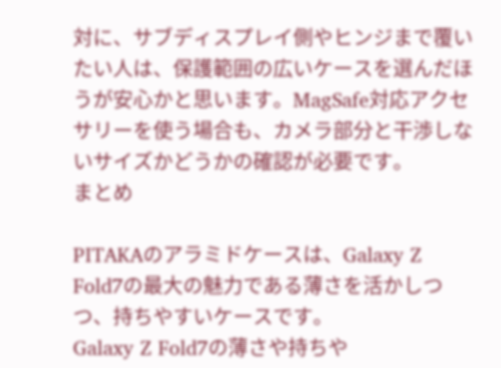対に、サブディスプレイ側やヒンジまで覆いたい人は、保護範囲の広いケースを選んだほうが安心かと思います。MagSafe対応アクセサリーを使う場合も、カメラ部分と干渉しないサイズかどうかの確認が必要です。
まとめ

PITAKAのアラミドケースは、Galaxy Z Fold7の最大の魅力である薄さを活かしつつ、持ちやすいケースです。
Galaxy Z Fold7の薄さや持ちや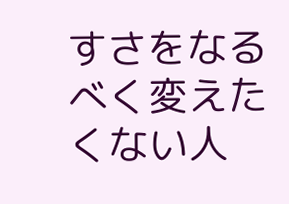すさをなるべく変えたくない人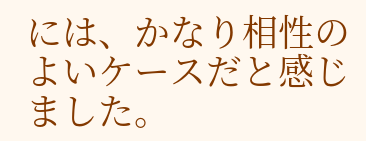には、かなり相性のよいケースだと感じました。